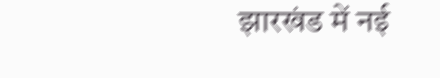झारखंड में नई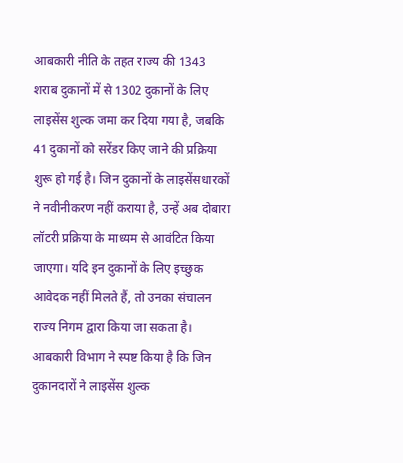आबकारी नीति के तहत राज्य की 1343 शराब दुकानों में से 1302 दुकानों के लिए लाइसेंस शुल्क जमा कर दिया गया है, जबकि 41 दुकानों को सरेंडर किए जाने की प्रक्रिया शुरू हो गई है। जिन दुकानों के लाइसेंसधारकों ने नवीनीकरण नहीं कराया है, उन्हें अब दोबारा लॉटरी प्रक्रिया के माध्यम से आवंटित किया जाएगा। यदि इन दुकानों के लिए इच्छुक आवेदक नहीं मिलते हैं, तो उनका संचालन राज्य निगम द्वारा किया जा सकता है।
आबकारी विभाग ने स्पष्ट किया है कि जिन दुकानदारों ने लाइसेंस शुल्क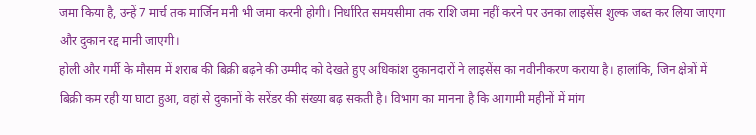जमा किया है, उन्हें 7 मार्च तक मार्जिन मनी भी जमा करनी होगी। निर्धारित समयसीमा तक राशि जमा नहीं करने पर उनका लाइसेंस शुल्क जब्त कर लिया जाएगा और दुकान रद्द मानी जाएगी।
होली और गर्मी के मौसम में शराब की बिक्री बढ़ने की उम्मीद को देखते हुए अधिकांश दुकानदारों ने लाइसेंस का नवीनीकरण कराया है। हालांकि, जिन क्षेत्रों में बिक्री कम रही या घाटा हुआ, वहां से दुकानों के सरेंडर की संख्या बढ़ सकती है। विभाग का मानना है कि आगामी महीनों में मांग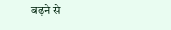बढ़ने से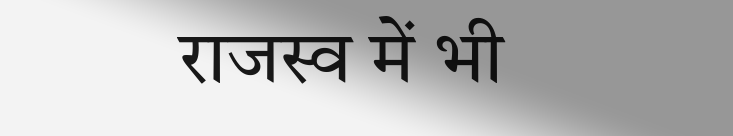राजस्व में भी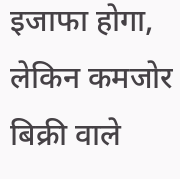इजाफा होगा, लेकिन कमजोर बिक्री वाले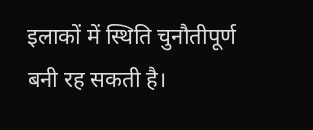इलाकों में स्थिति चुनौतीपूर्ण बनी रह सकती है।